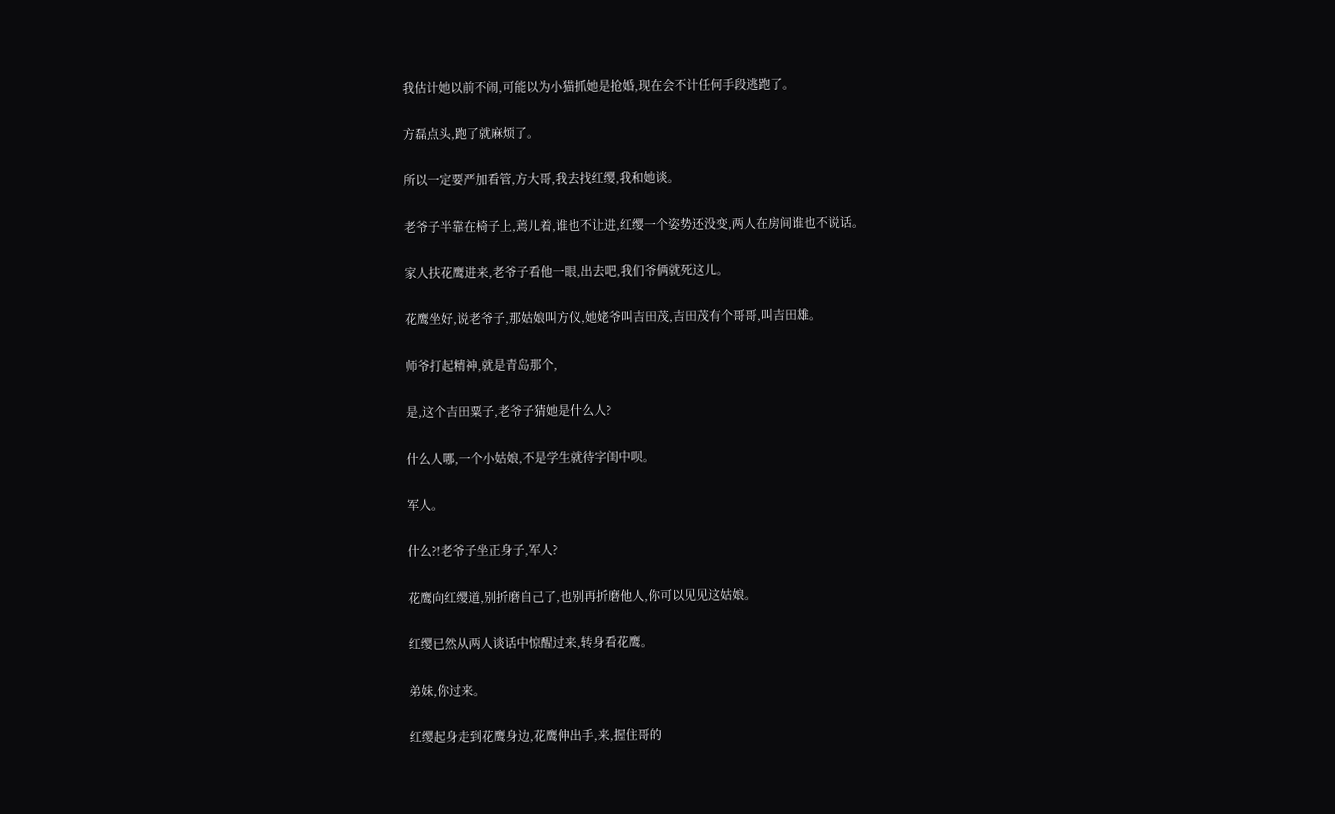我估计她以前不闹,可能以为小猫抓她是抢婚,现在会不计任何手段逃跑了。

方磊点头,跑了就麻烦了。

所以一定要严加看管,方大哥,我去找红缨,我和她谈。

老爷子半靠在椅子上,蔫儿着,谁也不让进,红缨一个姿势还没变,两人在房间谁也不说话。

家人扶花鹰进来,老爷子看他一眼,出去吧,我们爷俩就死这儿。

花鹰坐好,说老爷子,那姑娘叫方仪,她姥爷叫吉田茂,吉田茂有个哥哥,叫吉田雄。

师爷打起精神,就是青岛那个,

是,这个吉田粟子,老爷子猜她是什么人?

什么人哪,一个小姑娘,不是学生就待字闺中呗。

军人。

什么?!老爷子坐正身子,军人?

花鹰向红缨道,别折磨自己了,也别再折磨他人,你可以见见这姑娘。

红缨已然从两人谈话中惊醒过来,转身看花鹰。

弟妹,你过来。

红缨起身走到花鹰身边,花鹰伸出手,来,握住哥的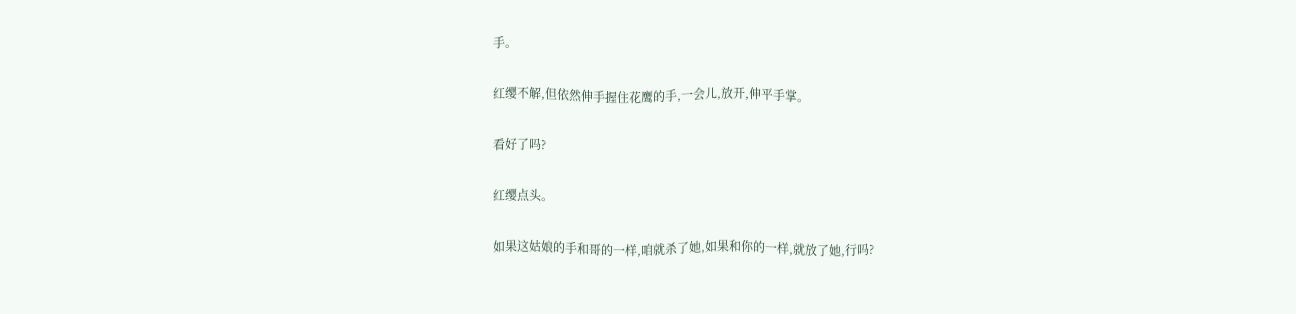手。

红缨不解,但依然伸手握住花鹰的手,一会儿,放开,伸平手掌。

看好了吗?

红缨点头。

如果这姑娘的手和哥的一样,咱就杀了她,如果和你的一样,就放了她,行吗?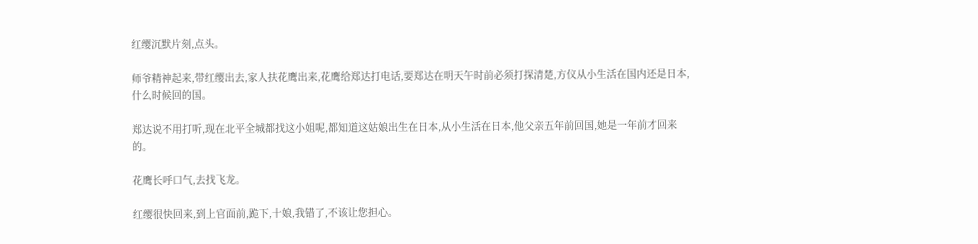红缨沉默片刻,点头。

师爷精神起来,带红缨出去,家人扶花鹰出来,花鹰给郑达打电话,要郑达在明天午时前必须打探清楚,方仪从小生活在国内还是日本,什么时候回的国。

郑达说不用打听,现在北平全城都找这小姐呢,都知道这姑娘出生在日本,从小生活在日本,他父亲五年前回国,她是一年前才回来的。

花鹰长呼口气,去找飞龙。

红缨很快回来,到上官面前,跪下,十娘,我错了,不该让您担心。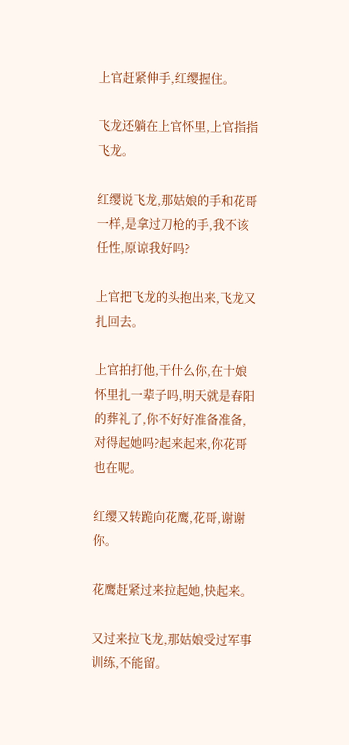上官赶紧伸手,红缨握住。

飞龙还躺在上官怀里,上官指指飞龙。

红缨说飞龙,那姑娘的手和花哥一样,是拿过刀枪的手,我不该任性,原谅我好吗?

上官把飞龙的头抱出来,飞龙又扎回去。

上官拍打他,干什么你,在十娘怀里扎一辈子吗,明天就是春阳的葬礼了,你不好好准备准备,对得起她吗?起来起来,你花哥也在呢。

红缨又转跪向花鹰,花哥,谢谢你。

花鹰赶紧过来拉起她,快起来。

又过来拉飞龙,那姑娘受过军事训练,不能留。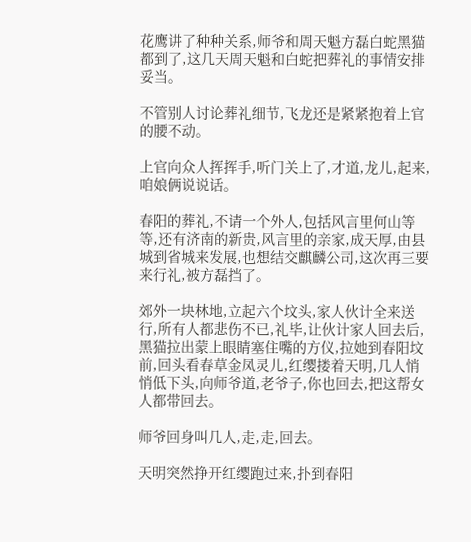花鹰讲了种种关系,师爷和周天魁方磊白蛇黑猫都到了,这几天周天魁和白蛇把葬礼的事情安排妥当。

不管别人讨论葬礼细节,飞龙还是紧紧抱着上官的腰不动。

上官向众人挥挥手,听门关上了,才道,龙儿,起来,咱娘俩说说话。

春阳的葬礼,不请一个外人,包括风言里何山等等,还有济南的新贵,风言里的亲家,成天厚,由县城到省城来发展,也想结交麒麟公司,这次再三要来行礼,被方磊挡了。

郊外一块林地,立起六个坟头,家人伙计全来送行,所有人都悲伤不已,礼毕,让伙计家人回去后,黑猫拉出蒙上眼睛塞住嘴的方仪,拉她到春阳坟前,回头看春草金凤灵儿,红缨搂着天明,几人悄悄低下头,向师爷道,老爷子,你也回去,把这帮女人都带回去。

师爷回身叫几人,走,走,回去。

天明突然挣开红缨跑过来,扑到春阳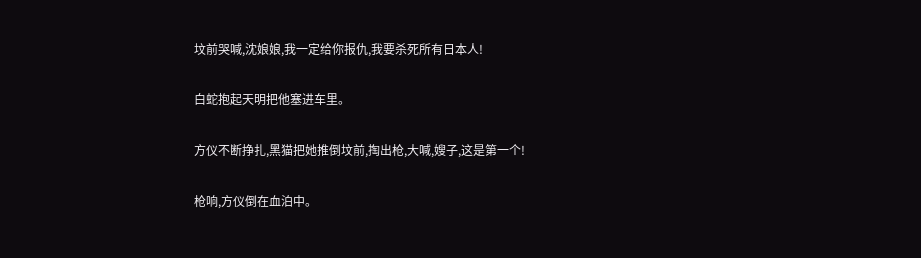坟前哭喊,沈娘娘,我一定给你报仇,我要杀死所有日本人!

白蛇抱起天明把他塞进车里。

方仪不断挣扎,黑猫把她推倒坟前,掏出枪,大喊,嫂子,这是第一个!

枪响,方仪倒在血泊中。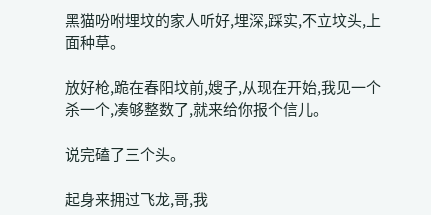黑猫吩咐埋坟的家人听好,埋深,踩实,不立坟头,上面种草。

放好枪,跪在春阳坟前,嫂子,从现在开始,我见一个杀一个,凑够整数了,就来给你报个信儿。

说完磕了三个头。

起身来拥过飞龙,哥,我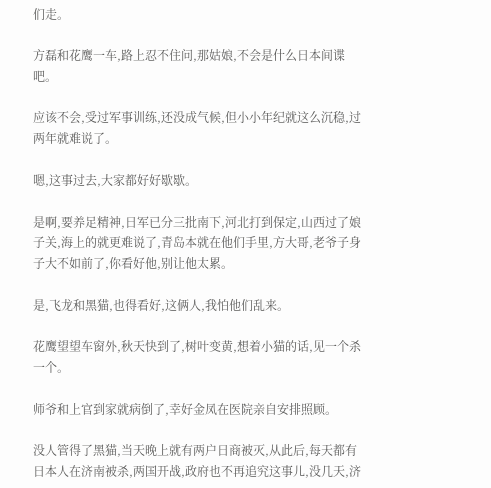们走。

方磊和花鹰一车,路上忍不住问,那姑娘,不会是什么日本间谍吧。

应该不会,受过军事训练,还没成气候,但小小年纪就这么沉稳,过两年就难说了。

嗯,这事过去,大家都好好歇歇。

是啊,要养足精神,日军已分三批南下,河北打到保定,山西过了娘子关,海上的就更难说了,青岛本就在他们手里,方大哥,老爷子身子大不如前了,你看好他,别让他太累。

是,飞龙和黑猫,也得看好,这俩人,我怕他们乱来。

花鹰望望车窗外,秋天快到了,树叶变黄,想着小猫的话,见一个杀一个。

师爷和上官到家就病倒了,幸好金凤在医院亲自安排照顾。

没人管得了黑猫,当天晚上就有两户日商被灭,从此后,每天都有日本人在济南被杀,两国开战,政府也不再追究这事儿,没几天,济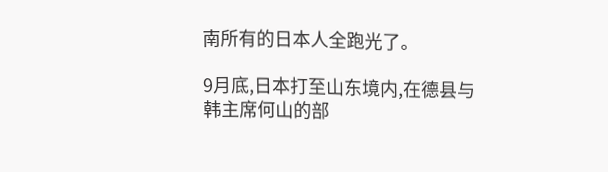南所有的日本人全跑光了。

9月底,日本打至山东境内,在德县与韩主席何山的部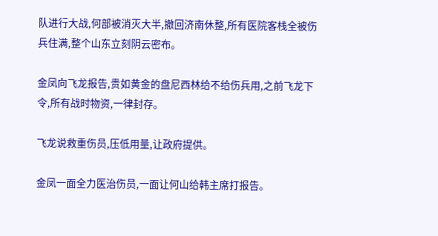队进行大战,何部被消灭大半,撤回济南休整,所有医院客栈全被伤兵住满,整个山东立刻阴云密布。

金凤向飞龙报告,贵如黄金的盘尼西林给不给伤兵用,之前飞龙下令,所有战时物资,一律封存。

飞龙说救重伤员,压低用量,让政府提供。

金凤一面全力医治伤员,一面让何山给韩主席打报告。